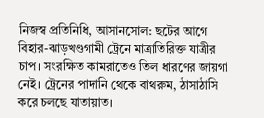নিজস্ব প্রতিনিধি, আসানসোল: ছটের আগে বিহার-ঝাড়খণ্ডগামী ট্রেনে মাত্রাতিরিক্ত যাত্রীর চাপ। সংরক্ষিত কামরাতেও তিল ধারণের জায়গা নেই। ট্রেনের পাদানি থেকে বাথরুম, ঠাসাঠাসি করে চলছে যাতায়াত।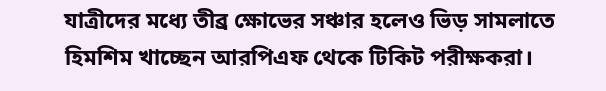যাত্রীদের মধ্যে তীব্র ক্ষোভের সঞ্চার হলেও ভিড় সামলাতে হিমশিম খাচ্ছেন আরপিএফ থেকে টিকিট পরীক্ষকরা।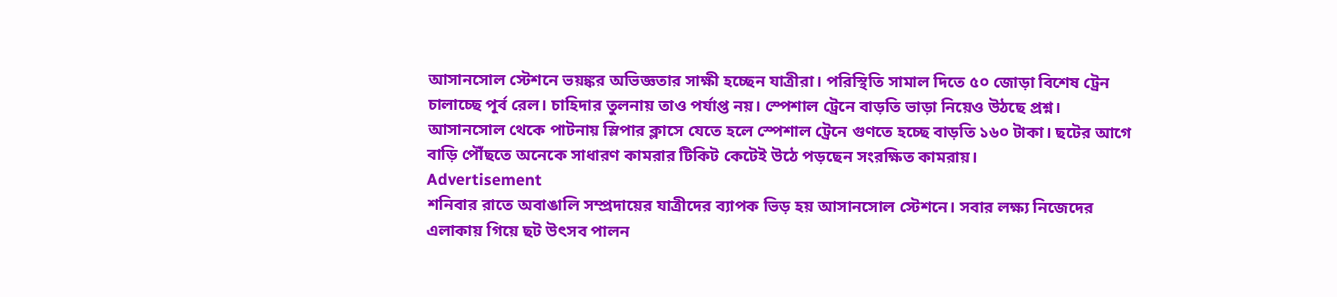আসানসোল স্টেশনে ভয়ঙ্কর অভিজ্ঞতার সাক্ষী হচ্ছেন যাত্রীরা। পরিস্থিতি সামাল দিতে ৫০ জোড়া বিশেষ ট্রেন চালাচ্ছে পূর্ব রেল। চাহিদার তুলনায় তাও পর্যাপ্ত নয়। স্পেশাল ট্রেনে বাড়তি ভাড়া নিয়েও উঠছে প্রশ্ন। আসানসোল থেকে পাটনায় স্লিপার ক্লাসে যেতে হলে স্পেশাল ট্রেনে গুণতে হচ্ছে বাড়তি ১৬০ টাকা। ছটের আগে বাড়ি পৌঁছতে অনেকে সাধারণ কামরার টিকিট কেটেই উঠে পড়ছেন সংরক্ষিত কামরায়।
Advertisement
শনিবার রাতে অবাঙালি সম্প্রদায়ের যাত্রীদের ব্যাপক ভিড় হয় আসানসোল স্টেশনে। সবার লক্ষ্য নিজেদের এলাকায় গিয়ে ছট উৎসব পালন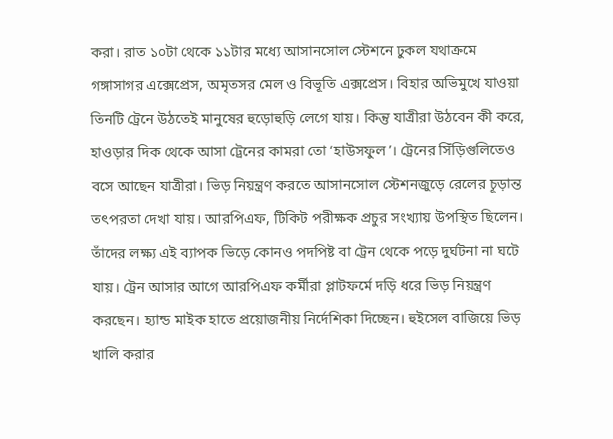করা। রাত ১০টা থেকে ১১টার মধ্যে আসানসোল স্টেশনে ঢুকল যথাক্রমে গঙ্গাসাগর এক্সেপ্রেস, অমৃতসর মেল ও বিভূতি এক্সপ্রেস। বিহার অভিমুখে যাওয়া তিনটি ট্রেনে উঠতেই মানুষের হুড়োহুড়ি লেগে যায়। কিন্তু যাত্রীরা উঠবেন কী করে, হাওড়ার দিক থেকে আসা ট্রেনের কামরা তো ‘হাউসফুল’। ট্রেনের সিঁড়িগুলিতেও বসে আছেন যাত্রীরা। ভিড় নিয়ন্ত্রণ করতে আসানসোল স্টেশনজুড়ে রেলের চূড়ান্ত তৎপরতা দেখা যায়। আরপিএফ, টিকিট পরীক্ষক প্রচুর সংখ্যায় উপস্থিত ছিলেন। তাঁদের লক্ষ্য এই ব্যাপক ভিড়ে কোনও পদপিষ্ট বা ট্রেন থেকে পড়ে দুর্ঘটনা না ঘটে যায়। ট্রেন আসার আগে আরপিএফ কর্মীরা প্লাটফর্মে দড়ি ধরে ভিড় নিয়ন্ত্রণ করছেন। হ্যান্ড মাইক হাতে প্রয়োজনীয় নির্দেশিকা দিচ্ছেন। হুইসেল বাজিয়ে ভিড় খালি করার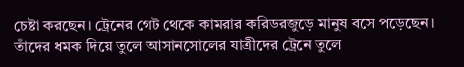চেষ্টা করছেন। ট্রেনের গেট থেকে কামরার করিডরজুড়ে মানুষ বসে পড়েছেন। তাঁদের ধমক দিয়ে তুলে আসানসোলের যাত্রীদের ট্রেনে তুলে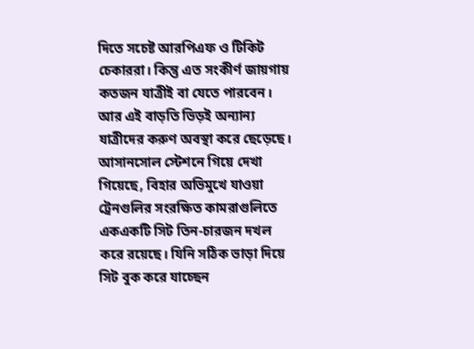দিতে সচেষ্ট আরপিএফ ও টিকিট চেকাররা। কিন্তু এত সংকীর্ণ জায়গায় কতজন যাত্রীই বা যেতে পারবেন।
আর এই বাড়তি ভিড়ই অন্যান্য যাত্রীদের করুণ অবস্থা করে ছেড়েছে। আসানসোল স্টেশনে গিয়ে দেখা গিয়েছে, বিহার অভিমুখে যাওয়া ট্রেনগুলির সংরক্ষিত কামরাগুলিতে একএকটি সিট তিন-চারজন দখল করে রয়েছে। যিনি সঠিক ভাড়া দিয়ে সিট বুক করে যাচ্ছেন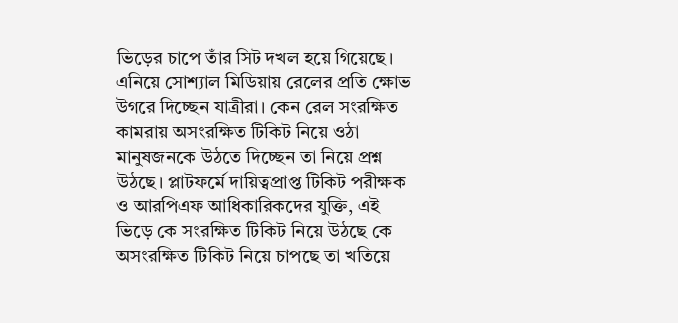ভিড়ের চাপে তাঁর সিট দখল হয়ে গিয়েছে। এনিয়ে সোশ্যাল মিডিয়ায় রেলের প্রতি ক্ষোভ উগরে দিচ্ছেন যাত্রীরা। কেন রেল সংরক্ষিত কামরায় অসংরক্ষিত টিকিট নিয়ে ওঠা মানুষজনকে উঠতে দিচ্ছেন তা নিয়ে প্রশ্ন উঠছে। প্লাটফর্মে দায়িত্বপ্রাপ্ত টিকিট পরীক্ষক ও আরপিএফ আধিকারিকদের যুক্তি, এই ভিড়ে কে সংরক্ষিত টিকিট নিয়ে উঠছে কে অসংরক্ষিত টিকিট নিয়ে চাপছে তা খতিয়ে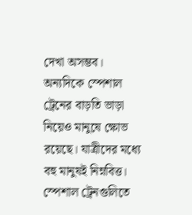দেখা অসম্ভব।
অন্যদিকে স্পেশাল ট্রেনের বাড়তি ভাড়া নিয়েও মানুষে ক্ষোভ রয়েছে। যাত্রীদের মধ্যে বহু মানুষই নিম্নবিত্ত। স্পেশাল ট্রেনগুলিতে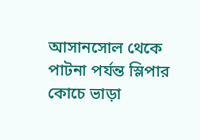আসানসোল থেকে পাটনা পর্যন্ত স্লিপার কোচে ভাড়া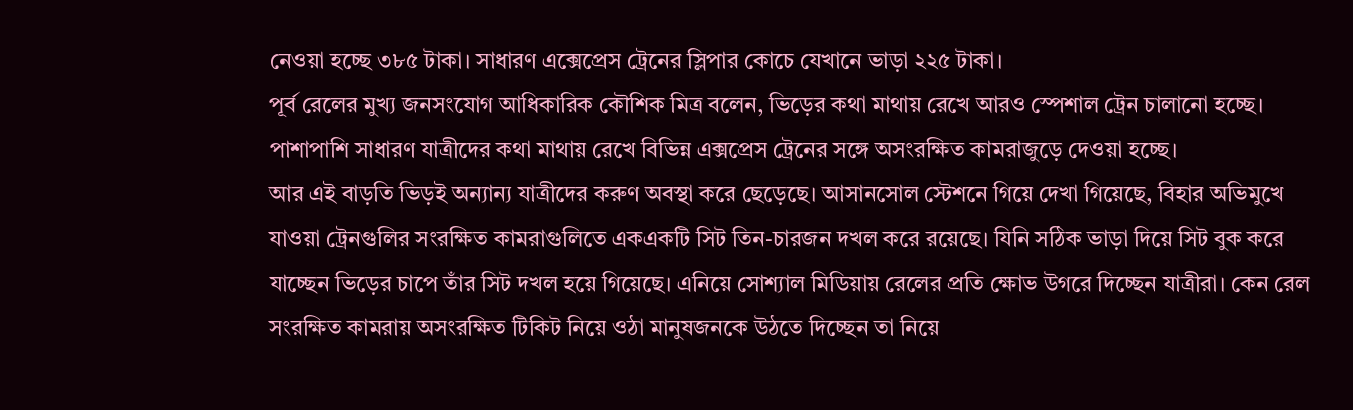নেওয়া হচ্ছে ৩৮৫ টাকা। সাধারণ এক্সেপ্রেস ট্রেনের স্লিপার কোচে যেখানে ভাড়া ২২৫ টাকা।
পূর্ব রেলের মুখ্য জনসংযোগ আধিকারিক কৌশিক মিত্র বলেন, ভিড়ের কথা মাথায় রেখে আরও স্পেশাল ট্রেন চালানো হচ্ছে। পাশাপাশি সাধারণ যাত্রীদের কথা মাথায় রেখে বিভিন্ন এক্সপ্রেস ট্রেনের সঙ্গে অসংরক্ষিত কামরাজুড়ে দেওয়া হচ্ছে।
আর এই বাড়তি ভিড়ই অন্যান্য যাত্রীদের করুণ অবস্থা করে ছেড়েছে। আসানসোল স্টেশনে গিয়ে দেখা গিয়েছে, বিহার অভিমুখে যাওয়া ট্রেনগুলির সংরক্ষিত কামরাগুলিতে একএকটি সিট তিন-চারজন দখল করে রয়েছে। যিনি সঠিক ভাড়া দিয়ে সিট বুক করে যাচ্ছেন ভিড়ের চাপে তাঁর সিট দখল হয়ে গিয়েছে। এনিয়ে সোশ্যাল মিডিয়ায় রেলের প্রতি ক্ষোভ উগরে দিচ্ছেন যাত্রীরা। কেন রেল সংরক্ষিত কামরায় অসংরক্ষিত টিকিট নিয়ে ওঠা মানুষজনকে উঠতে দিচ্ছেন তা নিয়ে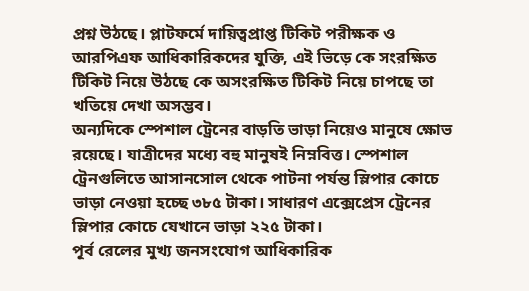প্রশ্ন উঠছে। প্লাটফর্মে দায়িত্বপ্রাপ্ত টিকিট পরীক্ষক ও আরপিএফ আধিকারিকদের যুক্তি, এই ভিড়ে কে সংরক্ষিত টিকিট নিয়ে উঠছে কে অসংরক্ষিত টিকিট নিয়ে চাপছে তা খতিয়ে দেখা অসম্ভব।
অন্যদিকে স্পেশাল ট্রেনের বাড়তি ভাড়া নিয়েও মানুষে ক্ষোভ রয়েছে। যাত্রীদের মধ্যে বহু মানুষই নিম্নবিত্ত। স্পেশাল ট্রেনগুলিতে আসানসোল থেকে পাটনা পর্যন্ত স্লিপার কোচে ভাড়া নেওয়া হচ্ছে ৩৮৫ টাকা। সাধারণ এক্সেপ্রেস ট্রেনের স্লিপার কোচে যেখানে ভাড়া ২২৫ টাকা।
পূর্ব রেলের মুখ্য জনসংযোগ আধিকারিক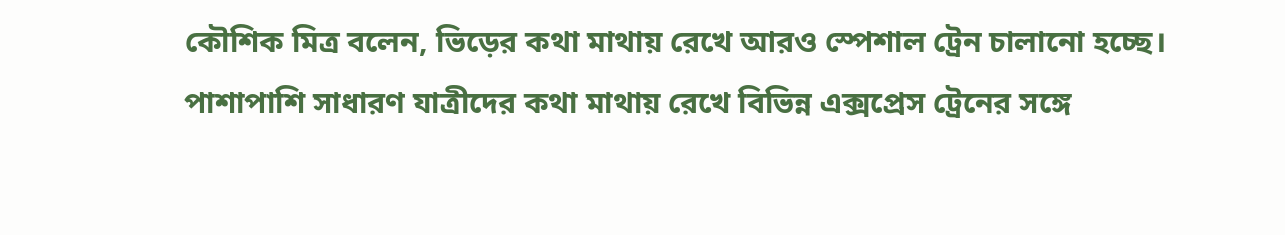কৌশিক মিত্র বলেন, ভিড়ের কথা মাথায় রেখে আরও স্পেশাল ট্রেন চালানো হচ্ছে। পাশাপাশি সাধারণ যাত্রীদের কথা মাথায় রেখে বিভিন্ন এক্সপ্রেস ট্রেনের সঙ্গে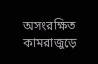অসংরক্ষিত কামরাজুড়ে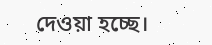দেওয়া হচ্ছে।